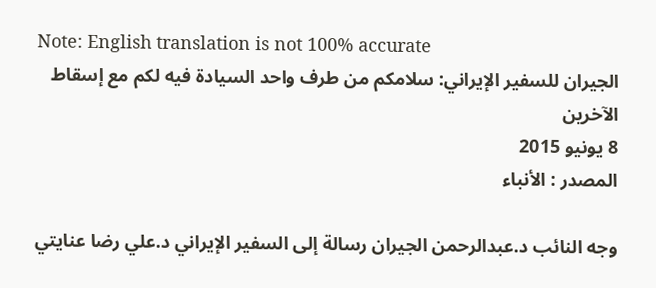Note: English translation is not 100% accurate
الجيران للسفير الإيراني: سلامكم من طرف واحد السيادة فيه لكم مع إسقاط الآخرين
8 يونيو 2015
المصدر : الأنباء

وجه النائب د.عبدالرحمن الجيران رسالة إلى السفير الإيراني د.علي رضا عنايتي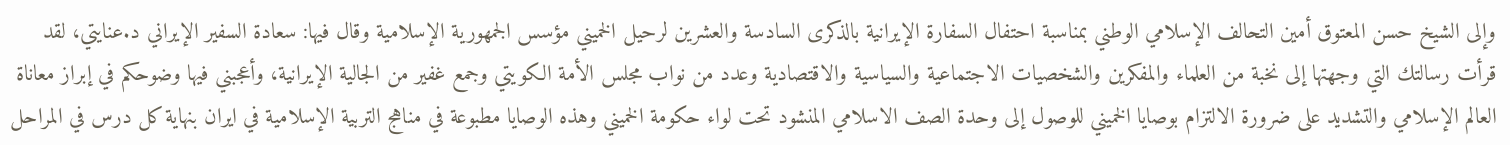وإلى الشيخ حسن المعتوق أمين التحالف الإسلامي الوطني بمناسبة احتفال السفارة الإيرانية بالذكرى السادسة والعشرين لرحيل الخميني مؤسس الجمهورية الإسلامية وقال فيها: سعادة السفير الإيراني د.عنايتي، لقد قرأت رسالتك التي وجهتها إلى نخبة من العلماء والمفكرين والشخصيات الاجتماعية والسياسية والاقتصادية وعدد من نواب مجلس الأمة الكويتي وجمع غفير من الجالية الإيرانية، وأعجبني فيها وضوحكم في إبراز معاناة العالم الإسلامي والتشديد على ضرورة الالتزام بوصايا الخميني للوصول إلى وحدة الصف الاسلامي المنشود تحت لواء حكومة الخميني وهذه الوصايا مطبوعة في مناهج التربية الإسلامية في ايران بنهاية كل درس في المراحل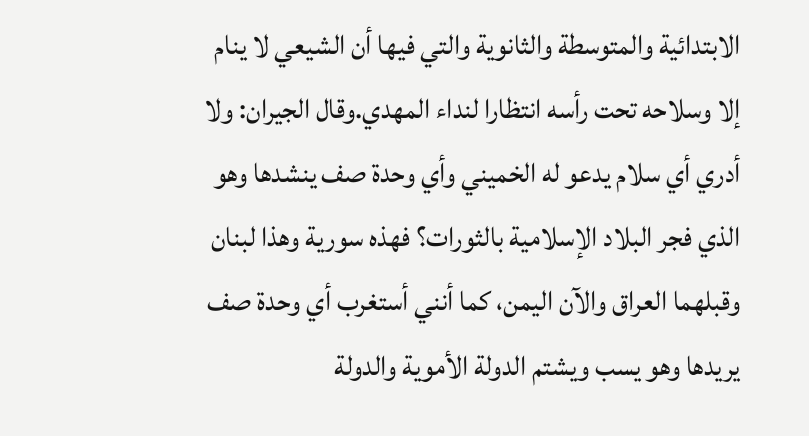الابتدائية والمتوسطة والثانوية والتي فيها أن الشيعي لا ينام إلا وسلاحه تحت رأسه انتظارا لنداء المهدي.وقال الجيران: ولا أدري أي سلام يدعو له الخميني وأي وحدة صف ينشدها وهو الذي فجر البلاد الإسلامية بالثورات؟ فهذه سورية وهذا لبنان وقبلهما العراق والآن اليمن، كما أنني أستغرب أي وحدة صف يريدها وهو يسب ويشتم الدولة الأموية والدولة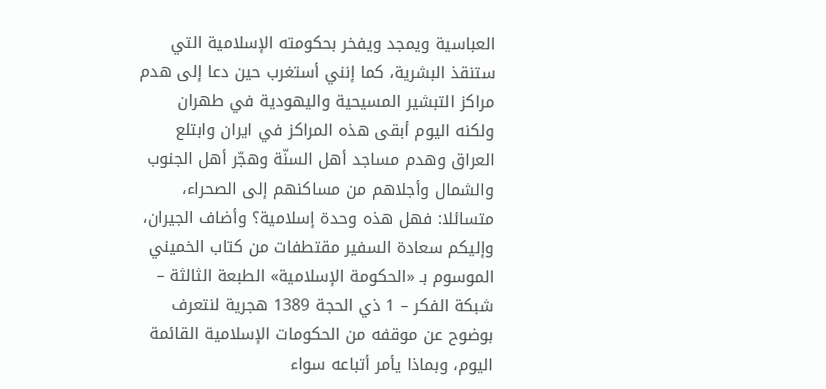العباسية ويمجد ويفخر بحكومته الإسلامية التي ستنقذ البشرية، كما إنني أستغرب حين دعا إلى هدم مراكز التبشير المسيحية واليهودية في طهران ولكنه اليوم أبقى هذه المراكز في ايران وابتلع العراق وهدم مساجد أهل السنّة وهجّر أهل الجنوب والشمال وأجلاهم من مساكنهم إلى الصحراء، متسائلا: فهل هذه وحدة إسلامية؟ وأضاف الجيران، وإليكم سعادة السفير مقتطفات من كتاب الخميني الموسوم بـ «الحكومة الإسلامية» الطبعة الثالثة – شبكة الفكر – 1 ذي الحجة 1389 هجرية لنتعرف بوضوح عن موقفه من الحكومات الإسلامية القائمة اليوم، وبماذا يأمر أتباعه سواء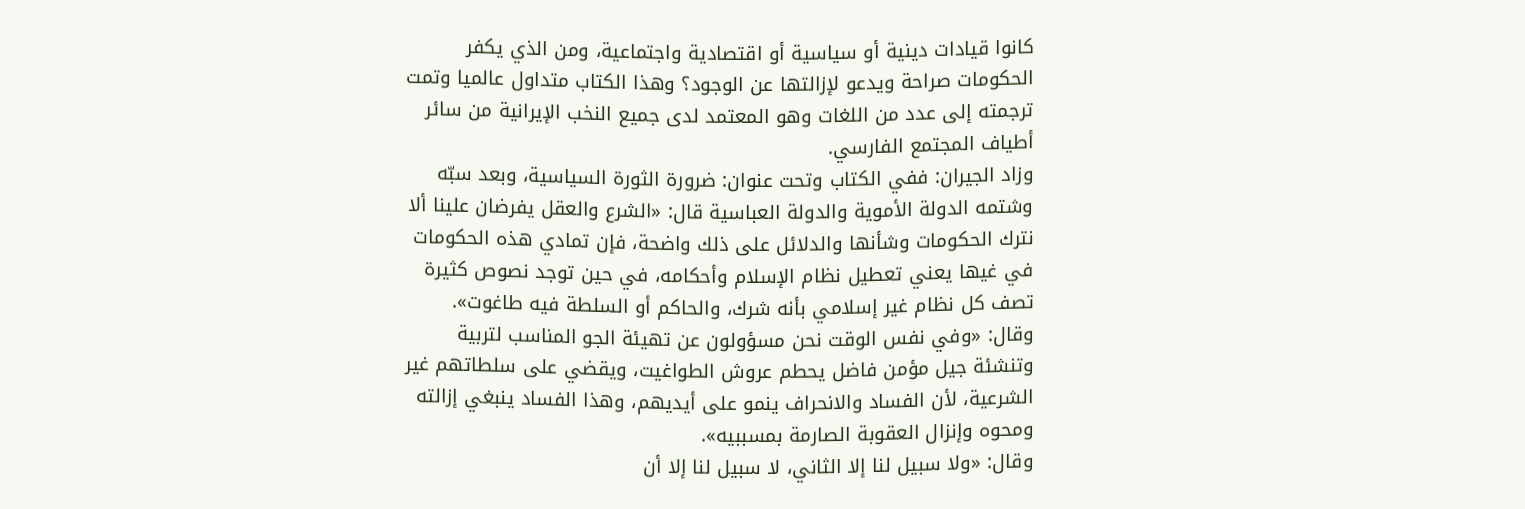كانوا قيادات دينية أو سياسية أو اقتصادية واجتماعية، ومن الذي يكفر الحكومات صراحة ويدعو لإزالتها عن الوجود؟ وهذا الكتاب متداول عالميا وتمت ترجمته إلى عدد من اللغات وهو المعتمد لدى جميع النخب الإيرانية من سائر أطياف المجتمع الفارسي.
وزاد الجيران: ففي الكتاب وتحت عنوان: ضرورة الثورة السياسية، وبعد سبّه وشتمه الدولة الأموية والدولة العباسية قال: «الشرع والعقل يفرضان علينا ألا نترك الحكومات وشأنها والدلائل على ذلك واضحة، فإن تمادي هذه الحكومات في غيها يعني تعطيل نظام الإسلام وأحكامه، في حين توجد نصوص كثيرة تصف كل نظام غير إسلامي بأنه شرك، والحاكم أو السلطة فيه طاغوت».
وقال: «وفي نفس الوقت نحن مسؤولون عن تهيئة الجو المناسب لتربية وتنشئة جيل مؤمن فاضل يحطم عروش الطواغيت، ويقضي على سلطاتهم غير الشرعية، لأن الفساد والانحراف ينمو على أيديهم، وهذا الفساد ينبغي إزالته ومحوه وإنزال العقوبة الصارمة بمسببيه».
وقال: «ولا سبيل لنا إلا الثاني، لا سبيل لنا إلا أن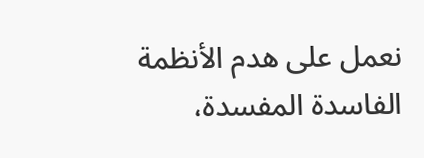نعمل على هدم الأنظمة الفاسدة المفسدة،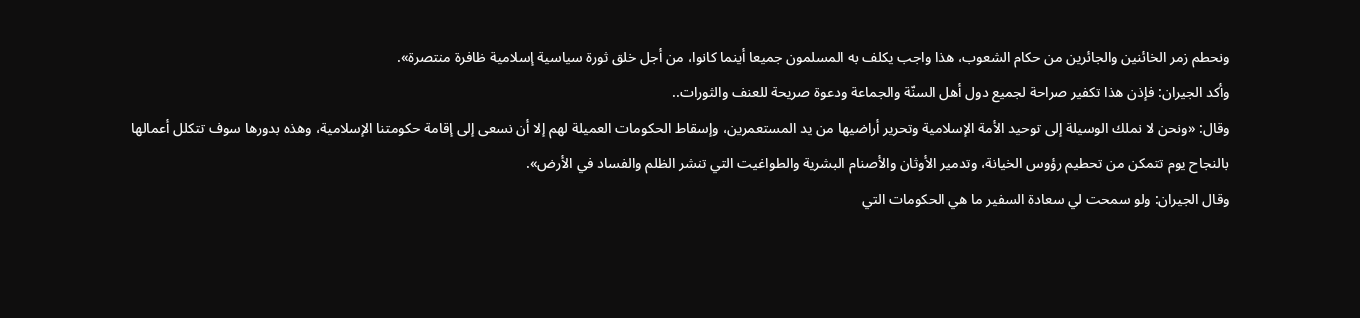ونحطم زمر الخائنين والجائرين من حكام الشعوب، هذا واجب يكلف به المسلمون جميعا أينما كانوا، من أجل خلق ثورة سياسية إسلامية ظافرة منتصرة».
وأكد الجيران: فإذن هذا تكفير صراحة لجميع دول أهل السنّة والجماعة ودعوة صريحة للعنف والثورات..
وقال: «ونحن لا نملك الوسيلة إلى توحيد الأمة الإسلامية وتحرير أراضيها من يد المستعمرين، وإسقاط الحكومات العميلة لهم إلا أن نسعى إلى إقامة حكومتنا الإسلامية، وهذه بدورها سوف تتكلل أعمالها بالنجاح يوم تتمكن من تحطيم رؤوس الخيانة، وتدمير الأوثان والأصنام البشرية والطواغيت التي تنشر الظلم والفساد في الأرض».
وقال الجيران: ولو سمحت لي سعادة السفير ما هي الحكومات التي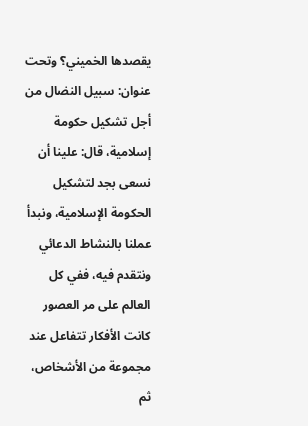يقصدها الخميني؟ وتحت عنوان: سبيل النضال من أجل تشكيل حكومة إسلامية، قال: علينا أن نسعى بجد لتشكيل الحكومة الإسلامية، ونبدأ عملنا بالنشاط الدعائي ونتقدم فيه، ففي كل العالم على مر العصور كانت الأفكار تتفاعل عند مجموعة من الأشخاص، ثم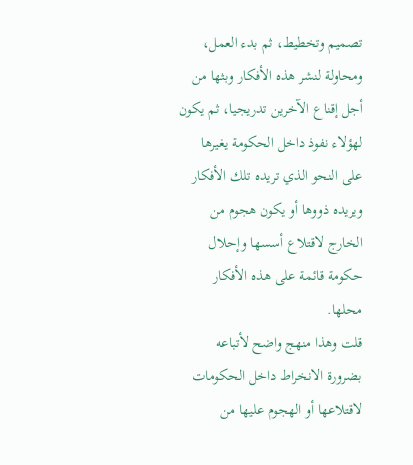تصميم وتخطيط، ثم بدء العمل، ومحاولة لنشر هذه الأفكار وبثها من أجل إقناع الآخرين تدريجيا، ثم يكون لهؤلاء نفوذ داخل الحكومة يغيرها على النحو الذي تريده تلك الأفكار ويريده ذووها أو يكون هجوم من الخارج لاقتلاع أسسها وإحلال حكومة قائمة على هذه الأفكار محلها.
قلت وهذا منهج واضح لأتباعه بضرورة الانخراط داخل الحكومات لاقتلاعها أو الهجوم عليها من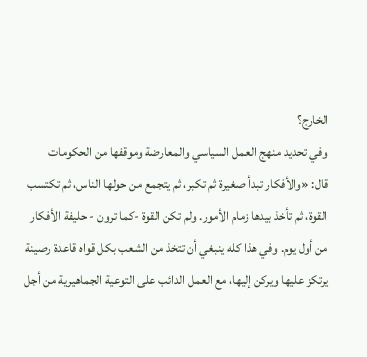الخارج؟
وفي تحديد منهج العمل السياسي والمعارضة وموقفها من الحكومات
قال: «والأفكار تبدأ صغيرة ثم تكبر، ثم يتجمع من حولها الناس، ثم تكتسب القوة، ثم تأخذ بيدها زمام الأمور. ولم تكن القوة -كما ترون - حليفة الأفكار من أول يوم. وفي هذا كله ينبغي أن تتخذ من الشعب بكل قواه قاعدة رصينة يرتكز عليها ويركن إليها، مع العمل الدائب على التوعية الجماهيرية من أجل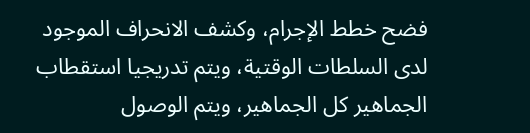فضح خطط الإجرام، وكشف الانحراف الموجود لدى السلطات الوقتية، ويتم تدريجيا استقطاب الجماهير كل الجماهير، ويتم الوصول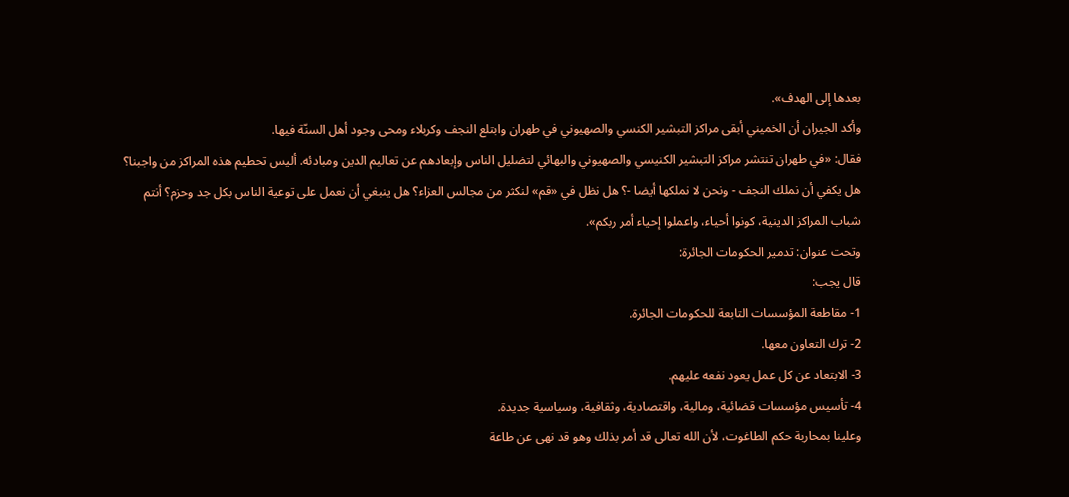بعدها إلى الهدف».
وأكد الجيران أن الخميني أبقى مراكز التبشير الكنسي والصهيوني في طهران وابتلع النجف وكربلاء ومحى وجود أهل السنّة فيها.
فقال: «في طهران تنتشر مراكز التبشير الكنيسي والصهيوني والبهائي لتضليل الناس وإبعادهم عن تعاليم الدين ومبادئه. أليس تحطيم هذه المراكز من واجبنا؟ هل يكفي أن نملك النجف - ونحن لا نملكها أيضا -؟ هل نظل في «قم» لنكثر من مجالس العزاء؟ هل ينبغي أن نعمل على توعية الناس بكل جد وحزم؟ أنتم شباب المراكز الدينية، كونوا أحياء، واعملوا إحياء أمر ربكم».
وتحت عنوان: تدمير الحكومات الجائرة:
قال يجب:
1- مقاطعة المؤسسات التابعة للحكومات الجائرة.
2- ترك التعاون معها.
3- الابتعاد عن كل عمل يعود نفعه عليهم.
4- تأسيس مؤسسات قضائية، ومالية، واقتصادية، وثقافية، وسياسية جديدة.
وعلينا بمحاربة حكم الطاغوت، لأن الله تعالى قد أمر بذلك وهو قد نهى عن طاعة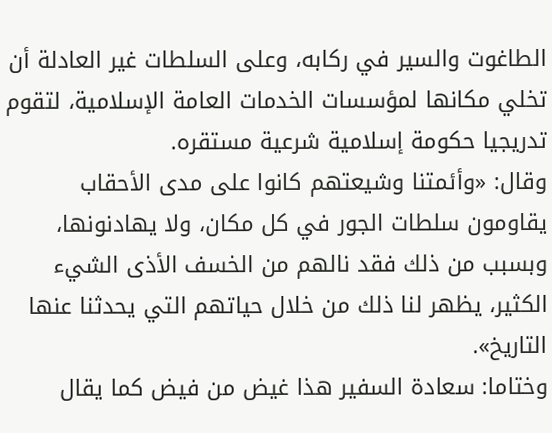الطاغوت والسير في ركابه، وعلى السلطات غير العادلة أن تخلي مكانها لمؤسسات الخدمات العامة الإسلامية، لتقوم تدريجيا حكومة إسلامية شرعية مستقره.
وقال: «وأئمتنا وشيعتهم كانوا على مدى الأحقاب يقاومون سلطات الجور في كل مكان، ولا يهادنونها، وبسبب من ذلك فقد نالهم من الخسف الأذى الشيء الكثير، يظهر لنا ذلك من خلال حياتهم التي يحدثنا عنها التاريخ».
وختاما: سعادة السفير هذا غيض من فيض كما يقال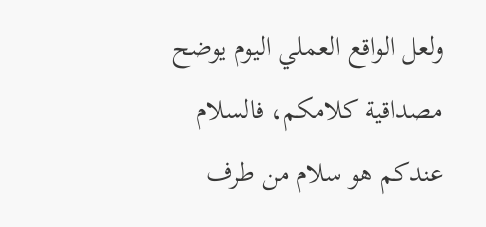ولعل الواقع العملي اليوم يوضح مصداقية كلامكم، فالسلام عندكم هو سلام من طرف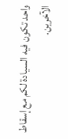واحد تكون فيه السيادة لكم مع إسقاط الآخرين.